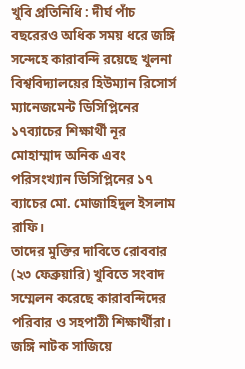খুবি প্রতিনিধি : দীর্ঘ পাঁচ বছরেরও অধিক সময় ধরে জঙ্গি সন্দেহে কারাবন্দি রয়েছে খুলনা বিশ্ববিদ্যালয়ের হিউম্যান রিসোর্স ম্যানেজমেন্ট ডিসিপ্লিনের ১৭ব্যাচের শিক্ষার্থী নূর মোহাম্মাদ অনিক এবং পরিসংখ্যান ডিসিপ্লিনের ১৭ ব্যাচের মো. মোজাহিদুল ইসলাম রাফি।
তাদের মুক্তির দাবিতে রোববার (২৩ ফেব্রুয়ারি) খুবিতে সংবাদ সম্মেলন করেছে কারাবন্দিদের পরিবার ও সহপাঠী শিক্ষার্থীরা। জঙ্গি নাটক সাজিয়ে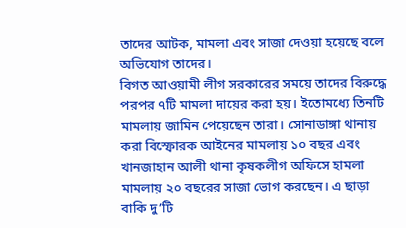তাদের আটক, মামলা এবং সাজা দেওয়া হয়েছে বলে অভিযোগ তাদের।
বিগত আওয়ামী লীগ সরকারের সময়ে তাদের বিরুদ্ধে পরপর ৭টি মামলা দায়ের করা হয়। ইতোমধ্যে তিনটি মামলায় জামিন পেয়েছেন তারা। সোনাডাঙ্গা থানায় করা বিস্ফোরক আইনের মামলায় ১০ বছর এবং খানজাহান আলী থানা কৃষকলীগ অফিসে হামলা মামলায় ২০ বছরের সাজা ভোগ করছেন। এ ছাড়া বাকি দু’টি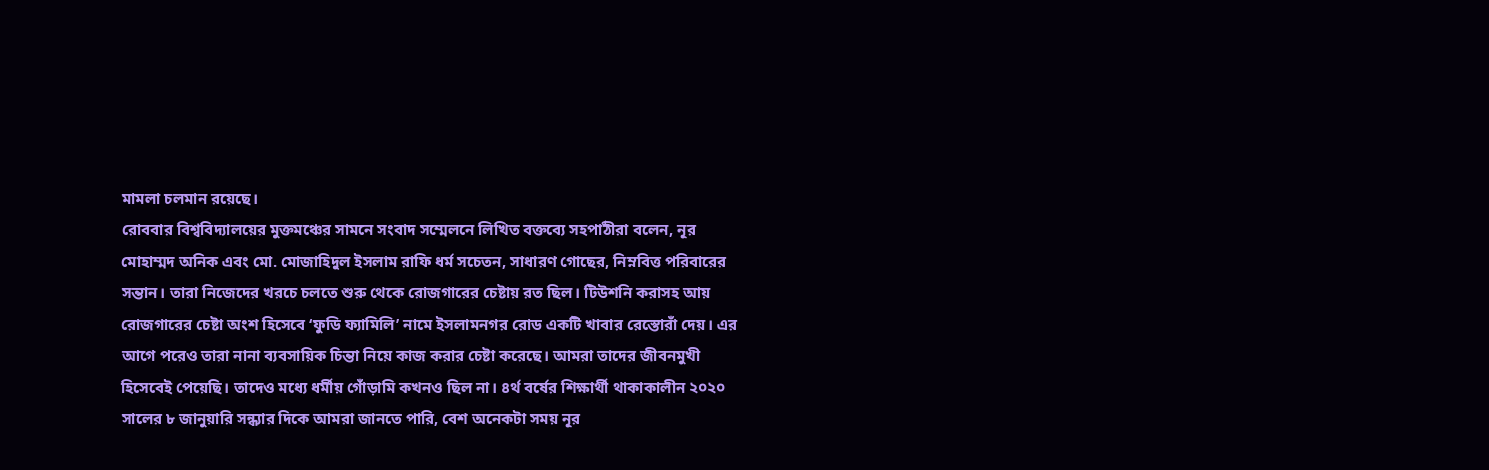মামলা চলমান রয়েছে।
রোববার বিশ্ববিদ্যালয়ের মুক্তমঞ্চের সামনে সংবাদ সম্মেলনে লিখিত বক্তব্যে সহপাঠীরা বলেন, নূর মোহাম্মদ অনিক এবং মো. মোজাহিদুল ইসলাম রাফি ধর্ম সচেতন, সাধারণ গোছের, নিম্নবিত্ত পরিবারের সন্তান। তারা নিজেদের খরচে চলতে শুরু থেকে রোজগারের চেষ্টায় রত ছিল। টিউশনি করাসহ আয় রোজগারের চেষ্টা অংশ হিসেবে ‘ফুডি ফ্যামিলি’ নামে ইসলামনগর রোড একটি খাবার রেস্তোরাঁ দেয়। এর আগে পরেও তারা নানা ব্যবসায়িক চিন্তা নিয়ে কাজ করার চেষ্টা করেছে। আমরা তাদের জীবনমুখী হিসেবেই পেয়েছি। তাদেও মধ্যে ধর্মীয় গোঁড়ামি কখনও ছিল না। ৪র্থ বর্ষের শিক্ষার্থী থাকাকালীন ২০২০ সালের ৮ জানুয়ারি সন্ধ্যার দিকে আমরা জানতে পারি, বেশ অনেকটা সময় নূর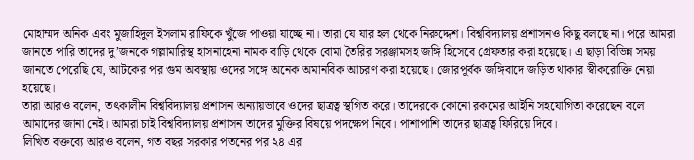মোহাম্মদ অনিক এবং মুজাহিদুল ইসলাম রাফিকে খুঁজে পাওয়া যাচ্ছে না। তারা যে যার হল থেকে নিরুদ্দেশ। বিশ্ববিদ্যালয় প্রশাসনও কিছু বলছে না। পরে আমরা জানতে পারি তাদের দু’জনকে গল্লামারিস্থ হাসনাহেনা নামক বাড়ি থেকে বোমা তৈরির সরঞ্জামসহ জঙ্গি হিসেবে গ্রেফতার করা হয়েছে। এ ছাড়া বিভিন্ন সময় জানতে পেরেছি যে, আটকের পর গুম অবস্থায় ওদের সঙ্গে অনেক অমানবিক আচরণ করা হয়েছে। জোরপূর্বক জঙ্গিবাদে জড়িত থাকার স্বীকরোক্তি নেয়া হয়েছে।
তারা আরও বলেন, তৎকালীন বিশ্ববিদ্যালয় প্রশাসন অন্যায়ভাবে ওদের ছাত্রত্ব স্থগিত করে। তাদেরকে কোনো রকমের আইনি সহযোগিতা করেছেন বলে আমাদের জানা নেই। আমরা চাই বিশ্ববিদ্যালয় প্রশাসন তাদের মুক্তির বিষয়ে পদক্ষেপ নিবে। পাশাপাশি তাদের ছাত্রত্ব ফিরিয়ে দিবে।
লিখিত বক্তব্যে আরও বলেন, গত বছর সরকার পতনের পর ২৪ এর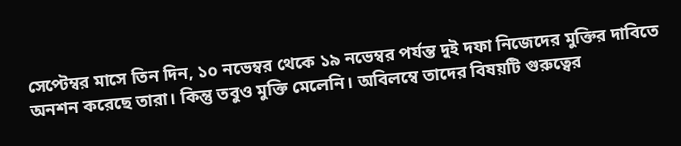সেপ্টেম্বর মাসে তিন দিন, ১০ নভেম্বর থেকে ১৯ নভেম্বর পর্যন্ত দুই দফা নিজেদের মুক্তির দাবিতে অনশন করেছে তারা। কিন্তু তবুও মুক্তি মেলেনি। অবিলম্বে তাদের বিষয়টি গুরুত্বের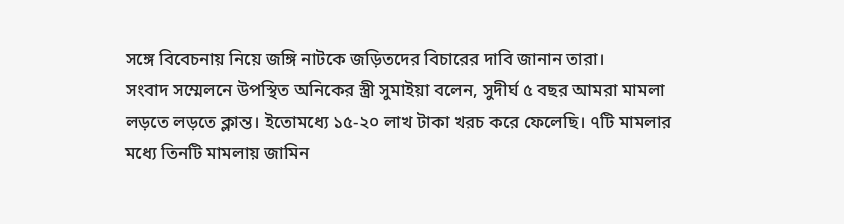সঙ্গে বিবেচনায় নিয়ে জঙ্গি নাটকে জড়িতদের বিচারের দাবি জানান তারা।
সংবাদ সম্মেলনে উপস্থিত অনিকের স্ত্রী সুমাইয়া বলেন, সুদীর্ঘ ৫ বছর আমরা মামলা লড়তে লড়তে ক্লান্ত। ইতোমধ্যে ১৫-২০ লাখ টাকা খরচ করে ফেলেছি। ৭টি মামলার মধ্যে তিনটি মামলায় জামিন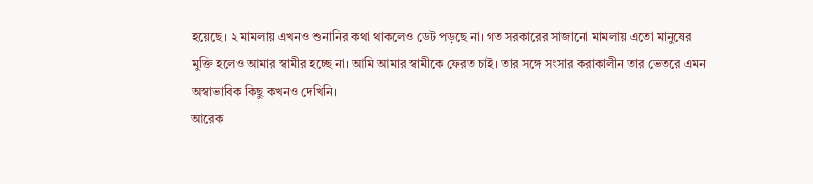হয়েছে। ২ মামলায় এখনও শুনানির কথা থাকলেও ডেট পড়ছে না। গত সরকারের সাজানো মামলায় এতো মানুষের মুক্তি হলেও আমার স্বামীর হচ্ছে না। আমি আমার স্বামীকে ফেরত চাই। তার সঙ্গে সংসার করাকালীন তার ভেতরে এমন অস্বাভাবিক কিছু কখনও দেখিনি।
আরেক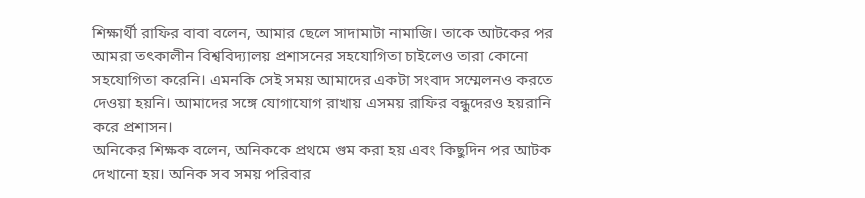শিক্ষার্থী রাফির বাবা বলেন, আমার ছেলে সাদামাটা নামাজি। তাকে আটকের পর আমরা তৎকালীন বিশ্ববিদ্যালয় প্রশাসনের সহযোগিতা চাইলেও তারা কোনো সহযোগিতা করেনি। এমনকি সেই সময় আমাদের একটা সংবাদ সম্মেলনও করতে দেওয়া হয়নি। আমাদের সঙ্গে যোগাযোগ রাখায় এসময় রাফির বন্ধুদেরও হয়রানি করে প্রশাসন।
অনিকের শিক্ষক বলেন, অনিককে প্রথমে গুম করা হয় এবং কিছুদিন পর আটক দেখানো হয়। অনিক সব সময় পরিবার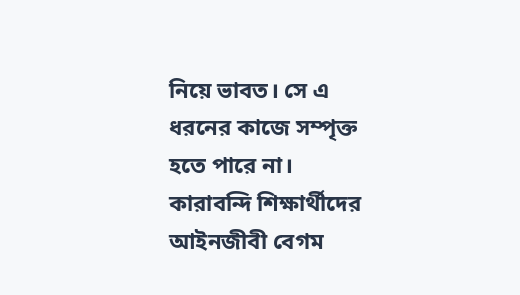নিয়ে ভাবত। সে এ ধরনের কাজে সম্পৃক্ত হতে পারে না।
কারাবন্দি শিক্ষার্থীদের আইনজীবী বেগম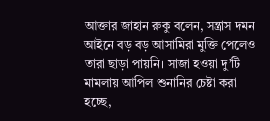আক্তার জাহান রুকু বলেন, সন্ত্রাস দমন আইনে বড় বড় আসামিরা মুক্তি পেলেও তারা ছাড়া পায়নি। সাজা হওয়া দু’টি মামলায় আপিল শুনানির চেষ্টা করা হচ্ছে,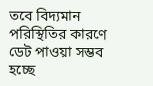তবে বিদ্যমান পরিস্থিতির কারণে ডেট পাওয়া সম্ভব হচ্ছে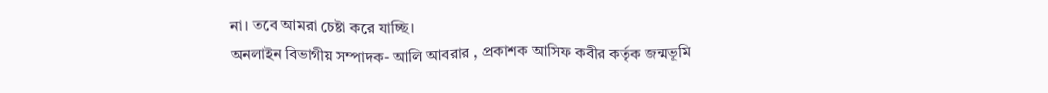না। তবে আমরা চেষ্টা করে যাচ্ছি।
অনলাইন বিভাগীয় সম্পাদক- আলি আবরার , প্রকাশক আসিফ কবীর কর্তৃক জন্মভূমি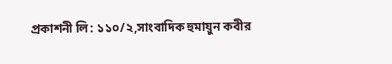প্রকাশনী লি: ১১০/২,সাংবাদিক হুমায়ুন কবীর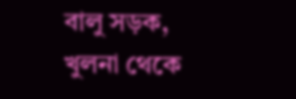বালু সড়ক, খুলনা থেকে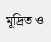মূদ্রিত ও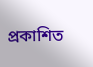প্রকাশিত